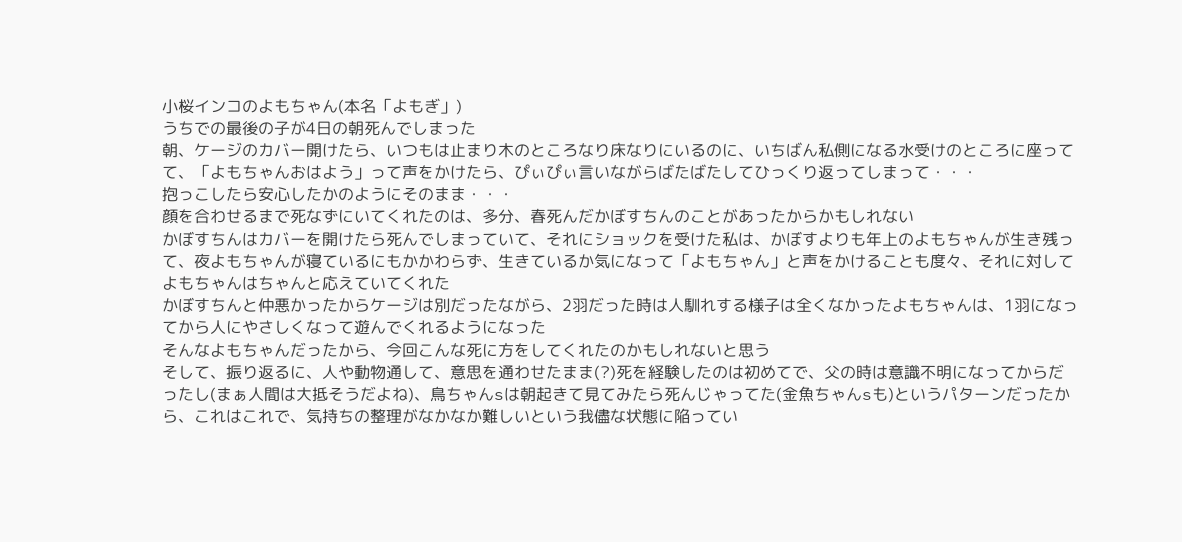小桜インコのよもちゃん(本名「よもぎ」)
うちでの最後の子が4日の朝死んでしまった
朝、ケージのカバー開けたら、いつもは止まり木のところなり床なりにいるのに、いちばん私側になる水受けのところに座ってて、「よもちゃんおはよう」って声をかけたら、ぴぃぴぃ言いながらばたばたしてひっくり返ってしまって・・・
抱っこしたら安心したかのようにそのまま・・・
顔を合わせるまで死なずにいてくれたのは、多分、春死んだかぼすちんのことがあったからかもしれない
かぼすちんはカバーを開けたら死んでしまっていて、それにショックを受けた私は、かぼすよりも年上のよもちゃんが生き残って、夜よもちゃんが寝ているにもかかわらず、生きているか気になって「よもちゃん」と声をかけることも度々、それに対してよもちゃんはちゃんと応えていてくれた
かぼすちんと仲悪かったからケージは別だったながら、2羽だった時は人馴れする様子は全くなかったよもちゃんは、1羽になってから人にやさしくなって遊んでくれるようになった
そんなよもちゃんだったから、今回こんな死に方をしてくれたのかもしれないと思う
そして、振り返るに、人や動物通して、意思を通わせたまま(?)死を経験したのは初めてで、父の時は意識不明になってからだったし(まぁ人間は大抵そうだよね)、鳥ちゃんsは朝起きて見てみたら死んじゃってた(金魚ちゃんsも)というパターンだったから、これはこれで、気持ちの整理がなかなか難しいという我儘な状態に陥ってい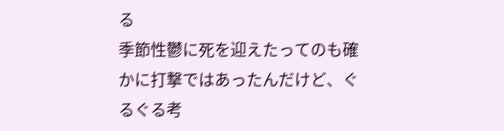る
季節性鬱に死を迎えたってのも確かに打撃ではあったんだけど、ぐるぐる考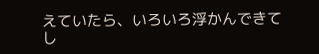えていたら、いろいろ浮かんできてし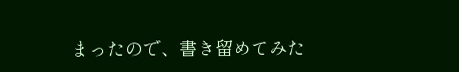まったので、書き留めてみた